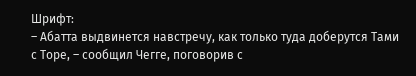Шрифт:
– Абатта выдвинется навстречу, как только туда доберутся Тами с Торе, – сообщил Чегге, поговорив с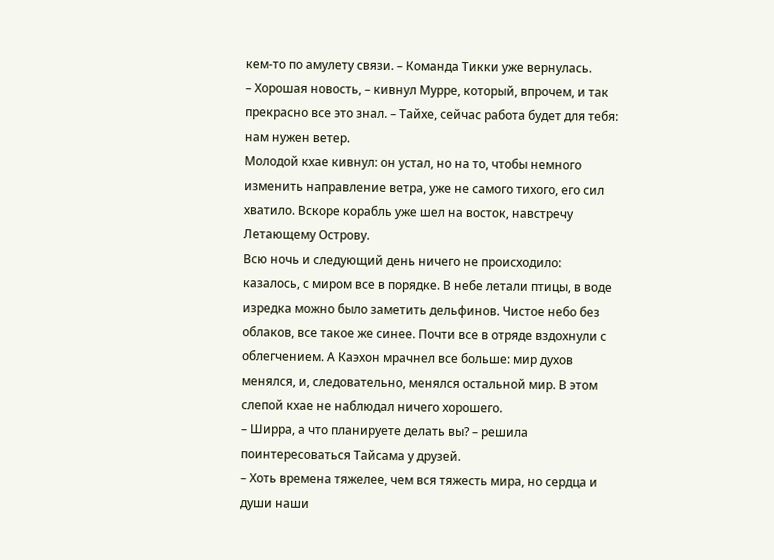кем-то по амулету связи. – Команда Тикки уже вернулась.
– Хорошая новость, – кивнул Мурре, который, впрочем, и так прекрасно все это знал. – Тайхе, сейчас работа будет для тебя: нам нужен ветер.
Молодой кхае кивнул: он устал, но на то, чтобы немного изменить направление ветра, уже не самого тихого, его сил хватило. Вскоре корабль уже шел на восток, навстречу Летающему Острову.
Всю ночь и следующий день ничего не происходило: казалось, с миром все в порядке. В небе летали птицы, в воде изредка можно было заметить дельфинов. Чистое небо без облаков, все такое же синее. Почти все в отряде вздохнули с облегчением. А Каэхон мрачнел все больше: мир духов менялся, и, следовательно, менялся остальной мир. В этом слепой кхае не наблюдал ничего хорошего.
– Ширра, а что планируете делать вы? – решила поинтересоваться Тайсама у друзей.
– Хоть времена тяжелее, чем вся тяжесть мира, но сердца и души наши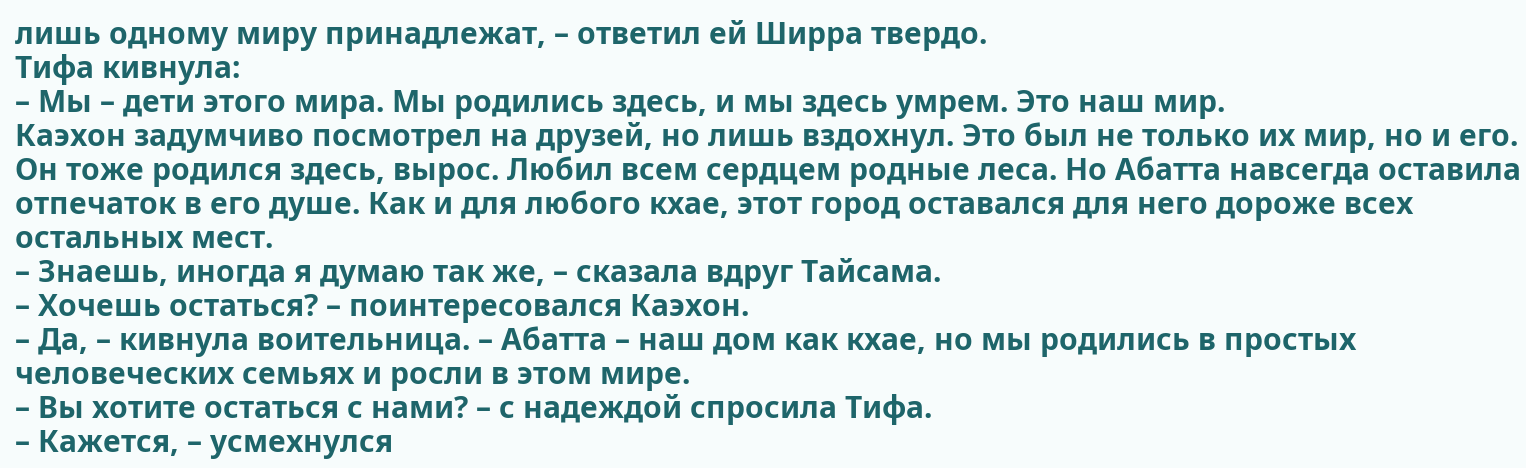лишь одному миру принадлежат, – ответил ей Ширра твердо.
Тифа кивнула:
– Мы – дети этого мира. Мы родились здесь, и мы здесь умрем. Это наш мир.
Каэхон задумчиво посмотрел на друзей, но лишь вздохнул. Это был не только их мир, но и его. Он тоже родился здесь, вырос. Любил всем сердцем родные леса. Но Абатта навсегда оставила отпечаток в его душе. Как и для любого кхае, этот город оставался для него дороже всех остальных мест.
– Знаешь, иногда я думаю так же, – сказала вдруг Тайсама.
– Хочешь остаться? – поинтересовался Каэхон.
– Да, – кивнула воительница. – Абатта – наш дом как кхае, но мы родились в простых человеческих семьях и росли в этом мире.
– Вы хотите остаться с нами? – с надеждой спросила Тифа.
– Кажется, – усмехнулся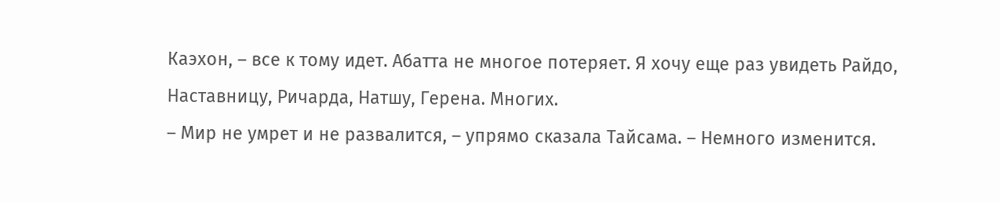Каэхон, – все к тому идет. Абатта не многое потеряет. Я хочу еще раз увидеть Райдо, Наставницу, Ричарда, Натшу, Герена. Многих.
– Мир не умрет и не развалится, – упрямо сказала Тайсама. – Немного изменится.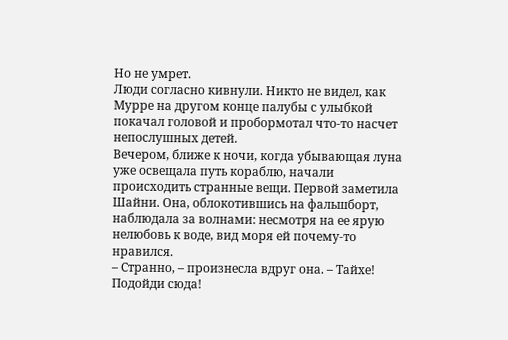Но не умрет.
Люди согласно кивнули. Никто не видел, как Мурре на другом конце палубы с улыбкой покачал головой и пробормотал что-то насчет непослушных детей.
Вечером, ближе к ночи, когда убывающая луна уже освещала путь кораблю, начали происходить странные вещи. Первой заметила Шайни. Она, облокотившись на фальшборт, наблюдала за волнами: несмотря на ее ярую нелюбовь к воде, вид моря ей почему-то нравился.
– Странно, – произнесла вдруг она. – Тайхе! Подойди сюда!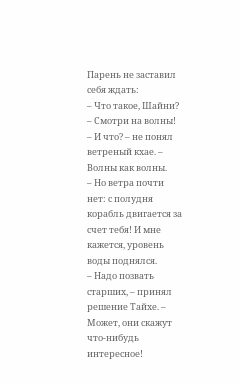Парень не заставил себя ждать:
– Что такое, Шайни?
– Смотри на волны!
– И что? – не понял ветреный кхае. – Волны как волны.
– Но ветра почти нет: с полудня корабль двигается за счет тебя! И мне кажется, уровень воды поднялся.
– Надо позвать старших, – принял решение Тайхе. – Может, они скажут что-нибудь интересное!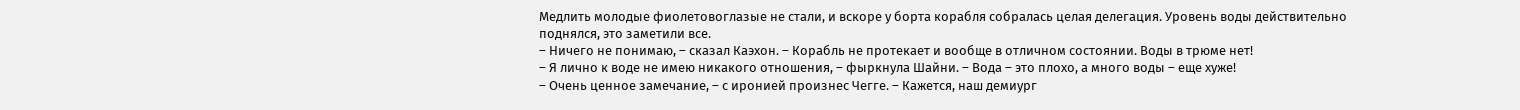Медлить молодые фиолетовоглазые не стали, и вскоре у борта корабля собралась целая делегация. Уровень воды действительно поднялся, это заметили все.
– Ничего не понимаю, – сказал Каэхон. – Корабль не протекает и вообще в отличном состоянии. Воды в трюме нет!
– Я лично к воде не имею никакого отношения, – фыркнула Шайни. – Вода – это плохо, а много воды – еще хуже!
– Очень ценное замечание, – с иронией произнес Чегге. – Кажется, наш демиург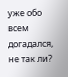уже обо всем догадался, не так ли?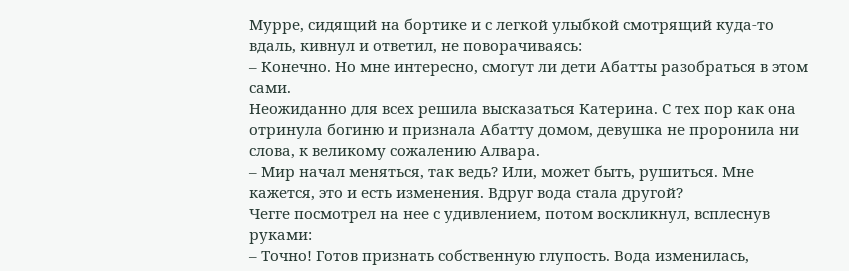Мурре, сидящий на бортике и с легкой улыбкой смотрящий куда-то вдаль, кивнул и ответил, не поворачиваясь:
– Конечно. Но мне интересно, смогут ли дети Абатты разобраться в этом сами.
Неожиданно для всех решила высказаться Катерина. С тех пор как она отринула богиню и признала Абатту домом, девушка не проронила ни слова, к великому сожалению Алвара.
– Мир начал меняться, так ведь? Или, может быть, рушиться. Мне кажется, это и есть изменения. Вдруг вода стала другой?
Чегге посмотрел на нее с удивлением, потом воскликнул, всплеснув руками:
– Точно! Готов признать собственную глупость. Вода изменилась,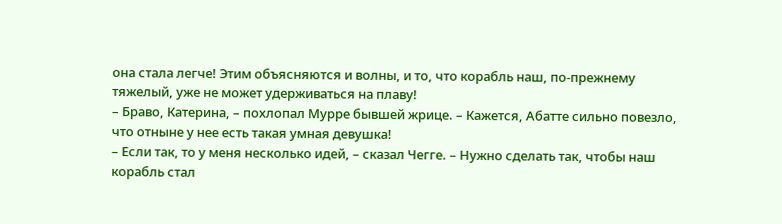она стала легче! Этим объясняются и волны, и то, что корабль наш, по-прежнему тяжелый, уже не может удерживаться на плаву!
– Браво, Катерина, – похлопал Мурре бывшей жрице. – Кажется, Абатте сильно повезло, что отныне у нее есть такая умная девушка!
– Если так, то у меня несколько идей, – сказал Чегге. – Нужно сделать так, чтобы наш корабль стал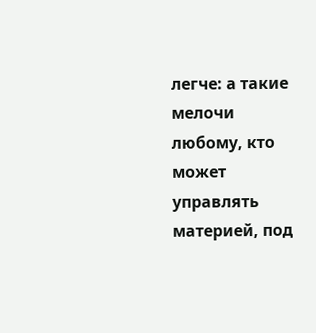легче: а такие мелочи любому, кто может управлять материей, под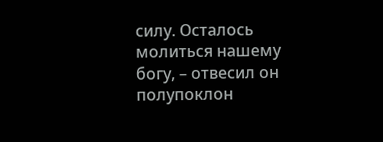силу. Осталось молиться нашему богу, – отвесил он полупоклон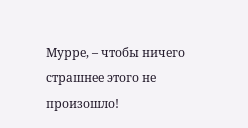Мурре, – чтобы ничего страшнее этого не произошло!